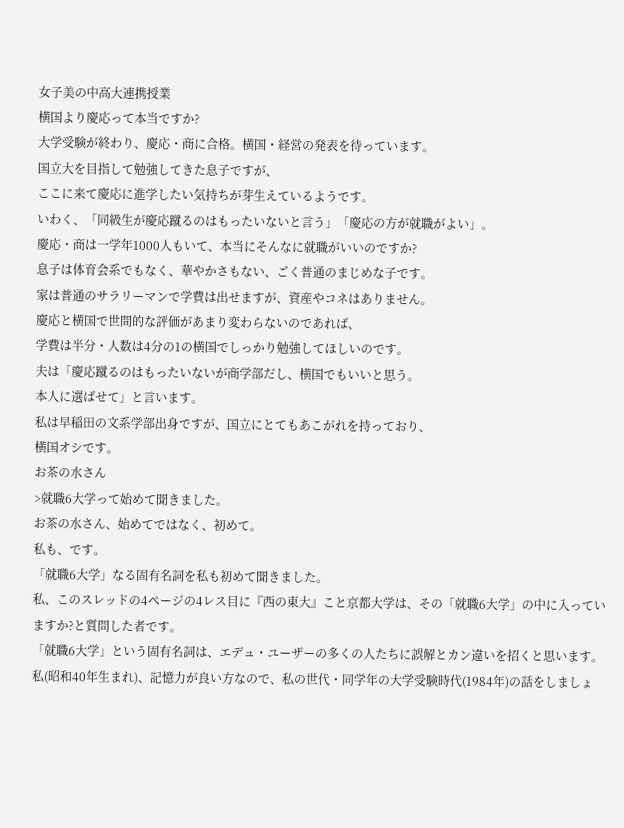女子美の中高大連携授業
横国より慶応って本当ですか?
大学受験が終わり、慶応・商に合格。横国・経営の発表を待っています。
国立大を目指して勉強してきた息子ですが、
ここに来て慶応に進学したい気持ちが芽生えているようです。
いわく、「同級生が慶応蹴るのはもったいないと言う」「慶応の方が就職がよい」。
慶応・商は一学年1000人もいて、本当にそんなに就職がいいのですか?
息子は体育会系でもなく、華やかさもない、ごく普通のまじめな子です。
家は普通のサラリーマンで学費は出せますが、資産やコネはありません。
慶応と横国で世間的な評価があまり変わらないのであれば、
学費は半分・人数は4分の1の横国でしっかり勉強してほしいのです。
夫は「慶応蹴るのはもったいないが商学部だし、横国でもいいと思う。
本人に選ばせて」と言います。
私は早稲田の文系学部出身ですが、国立にとてもあこがれを持っており、
横国オシです。
お茶の水さん
>就職6大学って始めて聞きました。
お茶の水さん、始めてではなく、初めて。
私も、です。
「就職6大学」なる固有名詞を私も初めて聞きました。
私、このスレッドの4ページの4レス目に『西の東大』こと京都大学は、その「就職6大学」の中に入っていますか?と質問した者です。
「就職6大学」という固有名詞は、エデュ・ユーザーの多くの人たちに誤解とカン違いを招くと思います。
私(昭和40年生まれ)、記憶力が良い方なので、私の世代・同学年の大学受験時代(1984年)の話をしましょ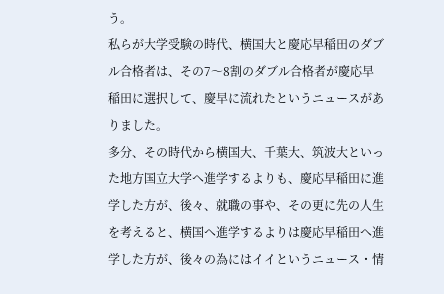う。
私らが大学受験の時代、横国大と慶応早稲田のダブル合格者は、その7〜8割のダブル合格者が慶応早稲田に選択して、慶早に流れたというニュースがありました。
多分、その時代から横国大、千葉大、筑波大といった地方国立大学へ進学するよりも、慶応早稲田に進学した方が、後々、就職の事や、その更に先の人生を考えると、横国へ進学するよりは慶応早稲田へ進学した方が、後々の為にはイイというニュース・情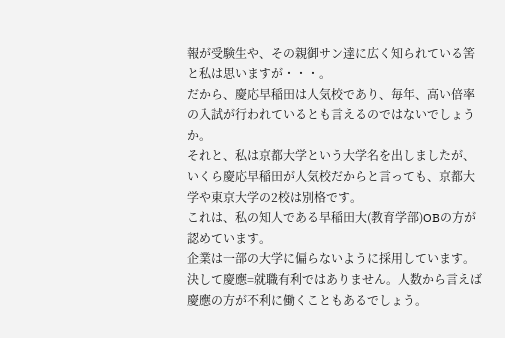報が受験生や、その親御サン達に広く知られている筈と私は思いますが・・・。
だから、慶応早稲田は人気校であり、毎年、高い倍率の入試が行われているとも言えるのではないでしょうか。
それと、私は京都大学という大学名を出しましたが、いくら慶応早稲田が人気校だからと言っても、京都大学や東京大学の2校は別格です。
これは、私の知人である早稲田大(教育学部)OBの方が認めています。
企業は一部の大学に偏らないように採用しています。決して慶應=就職有利ではありません。人数から言えば慶應の方が不利に働くこともあるでしょう。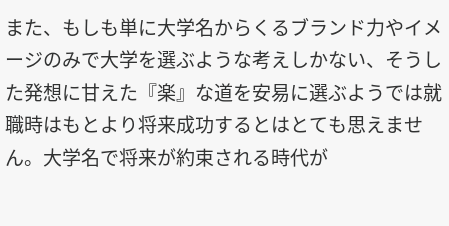また、もしも単に大学名からくるブランド力やイメージのみで大学を選ぶような考えしかない、そうした発想に甘えた『楽』な道を安易に選ぶようでは就職時はもとより将来成功するとはとても思えません。大学名で将来が約束される時代が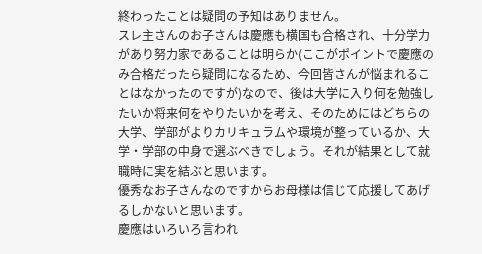終わったことは疑問の予知はありません。
スレ主さんのお子さんは慶應も横国も合格され、十分学力があり努力家であることは明らか(ここがポイントで慶應のみ合格だったら疑問になるため、今回皆さんが悩まれることはなかったのですが)なので、後は大学に入り何を勉強したいか将来何をやりたいかを考え、そのためにはどちらの大学、学部がよりカリキュラムや環境が整っているか、大学・学部の中身で選ぶべきでしょう。それが結果として就職時に実を結ぶと思います。
優秀なお子さんなのですからお母様は信じて応援してあげるしかないと思います。
慶應はいろいろ言われ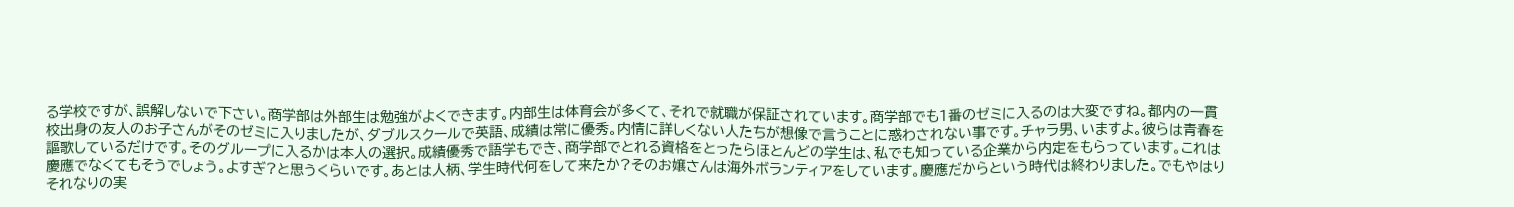る学校ですが、誤解しないで下さい。商学部は外部生は勉強がよくできます。内部生は体育会が多くて、それで就職が保証されています。商学部でも1番のゼミに入るのは大変ですね。都内の一貫校出身の友人のお子さんがそのゼミに入りましたが、ダブルスクールで英語、成績は常に優秀。内情に詳しくない人たちが想像で言うことに惑わされない事です。チャラ男、いますよ。彼らは青春を謳歌しているだけです。そのグループに入るかは本人の選択。成績優秀で語学もでき、商学部でとれる資格をとったらほとんどの学生は、私でも知っている企業から内定をもらっています。これは慶應でなくてもそうでしょう。よすぎ?と思うくらいです。あとは人柄、学生時代何をして来たか?そのお嬢さんは海外ボランティアをしています。慶應だからという時代は終わりました。でもやはりそれなりの実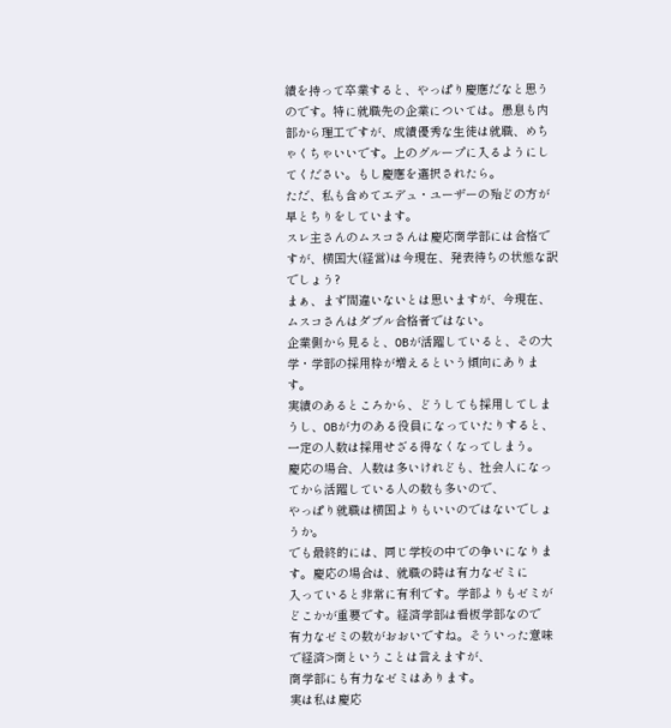績を持って卒業すると、やっぱり慶應だなと思うのです。特に就職先の企業については。愚息も内部から理工ですが、成績優秀な生徒は就職、めちゃくちゃいいです。上のグループに入るようにしてください。もし慶應を選択されたら。
ただ、私も含めてエデュ・ユーザーの殆どの方が早とちりをしています。
スレ主さんのムスコさんは慶応商学部には合格ですが、横国大(経営)は今現在、発表待ちの状態な訳でしょう?
まぁ、まず間違いないとは思いますが、今現在、ムスコさんはダブル合格者ではない。
企業側から見ると、OBが活躍していると、その大学・学部の採用枠が増えるという傾向にあります。
実績のあるところから、どうしても採用してしまうし、OBが力のある役員になっていたりすると、
一定の人数は採用せざる得なくなってしまう。
慶応の場合、人数は多いけれども、社会人になってから活躍している人の数も多いので、
やっぱり就職は横国よりもいいのではないでしょうか。
でも最終的には、同じ学校の中での争いになります。慶応の場合は、就職の時は有力なゼミに
入っていると非常に有利です。学部よりもゼミがどこかが重要です。経済学部は看板学部なので
有力なゼミの数がおおいですね。そういった意味で経済>商ということは言えますが、
商学部にも有力なゼミはあります。
実は私は慶応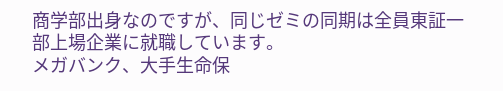商学部出身なのですが、同じゼミの同期は全員東証一部上場企業に就職しています。
メガバンク、大手生命保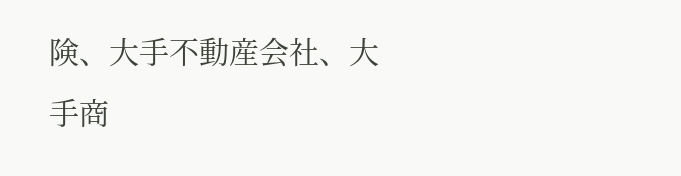険、大手不動産会社、大手商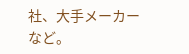社、大手メーカーなど。